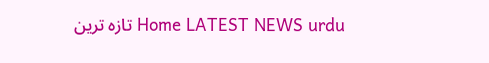Home LATEST NEWS urdu تازہ ترین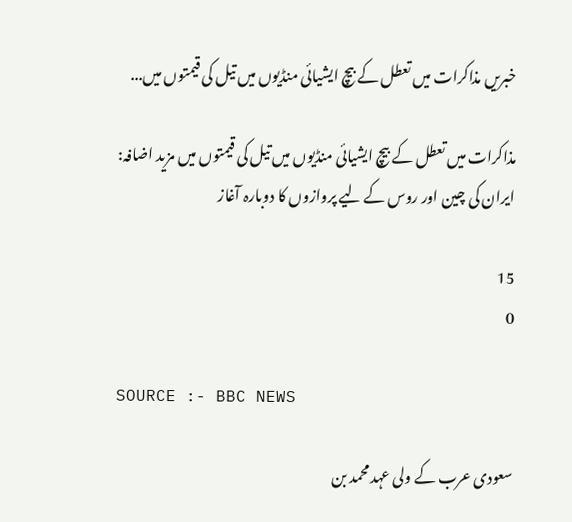خبریں مذاکرات میں تعطل کے بیچ ایشیائی منڈیوں میں تیل کی قیمتوں میں...

مذاکرات میں تعطل کے بیچ ایشیائی منڈیوں میں تیل کی قیمتوں میں مزید اضافہ: ایران کی چین اور روس کے لیے پروازوں کا دوبارہ آغاز

15
0

SOURCE :- BBC NEWS

سعودی عرب کے ولی عہد محمد بن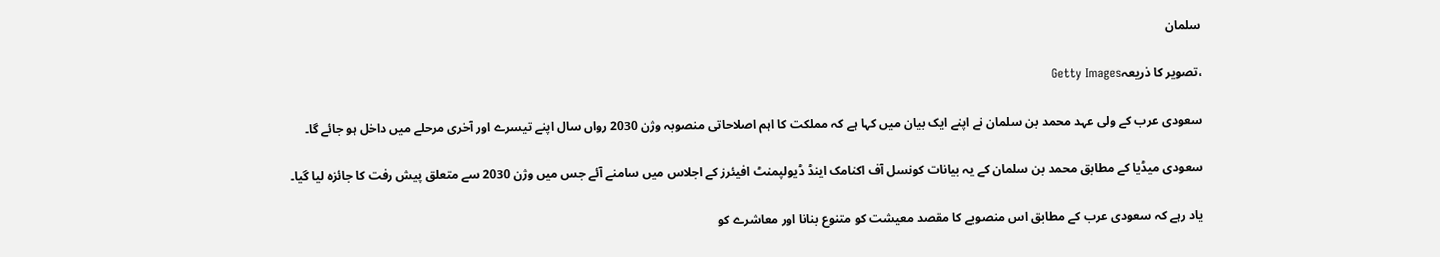سلمان

،تصویر کا ذریعہGetty Images

سعودی عرب کے ولی عہد محمد بن سلمان نے اپنے ایک بیان میں کہا ہے کہ مملکت کا اہم اصلاحاتی منصوبہ وژن 2030 رواں سال اپنے تیسرے اور آخری مرحلے میں داخل ہو جائے گا۔

سعودی میڈیا کے مطابق محمد بن سلمان کے یہ بیانات کونسل آف اکنامک اینڈ ڈیولپمنٹ افیئرز کے اجلاس میں سامنے آئے جس میں وژن 2030 سے متعلق پیش رفت کا جائزہ لیا گیا۔

یاد رہے کہ سعودی عرب کے مطابق اس منصوبے کا مقصد معیشت کو متنوع بنانا اور معاشرے کو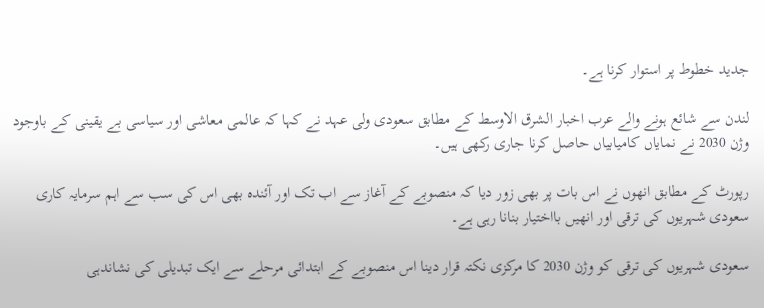جدید خطوط پر استوار کرنا ہے۔

لندن سے شائع ہونے والے عرب اخبار الشرق الاوسط کے مطابق سعودی ولی عہد نے کہا کہ عالمی معاشی اور سیاسی بے یقینی کے باوجود وژن 2030 نے نمایاں کامیابیاں حاصل کرنا جاری رکھی ہیں۔

رپورٹ کے مطابق انھوں نے اس بات پر بھی زور دیا کہ منصوبے کے آغاز سے اب تک اور آئندہ بھی اس کی سب سے اہم سرمایہ کاری سعودی شہریوں کی ترقی اور انھیں بااختیار بنانا رہی ہے۔

سعودی شہریوں کی ترقی کو وژن 2030 کا مرکزی نکتہ قرار دینا اس منصوبے کے ابتدائی مرحلے سے ایک تبدیلی کی نشاندہی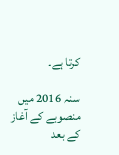کرتا ہے۔

سنہ 2016 میں منصوبے کے آغاز کے بعد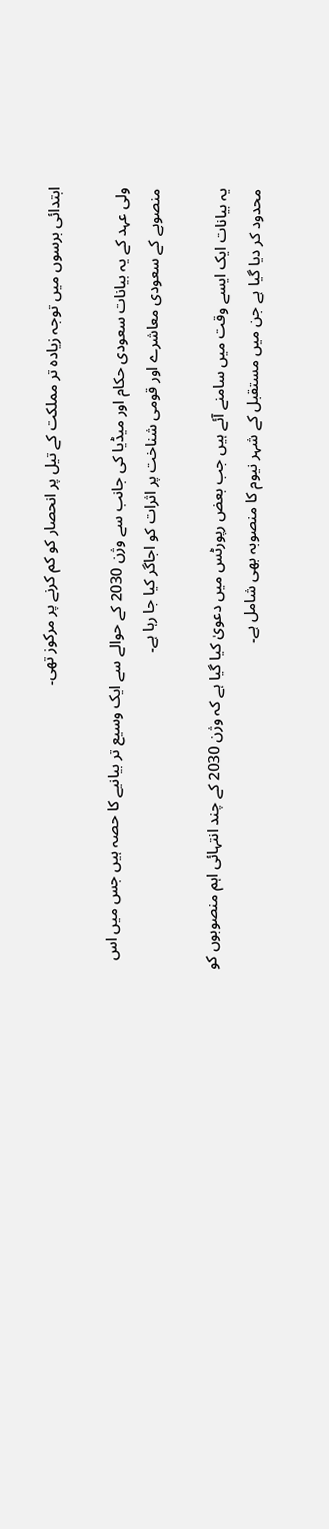ابتدائی برسوں میں توجہ زیادہ تر مملکت کے تیل پر انحصار کو کم کرنے پر مرکوز تھی۔

ولی عہد کے یہ بیانات سعودی حکام اور میڈیا کی جانب سے وژن 2030 کے حوالے سے ایک وسیع تر بیانیے کا حصہ ہیں جس میں اس منصوبے کے سعودی معاشرے اور قومی شناخت پر اثرات کو اجاگر کیا جا رہا ہے۔

یہ بیانات ایک ایسے وقت میں سامنے آئے ہیں جب بعض رپورٹس میں دعویٰ کیا گیا ہے کہ وژن 2030 کے چند انتہائی اہم منصوبوں کو محدود کر دیا گیا ہے جن میں مستقبل کے شہر نیوم کا منصوبہ بھی شامل ہے۔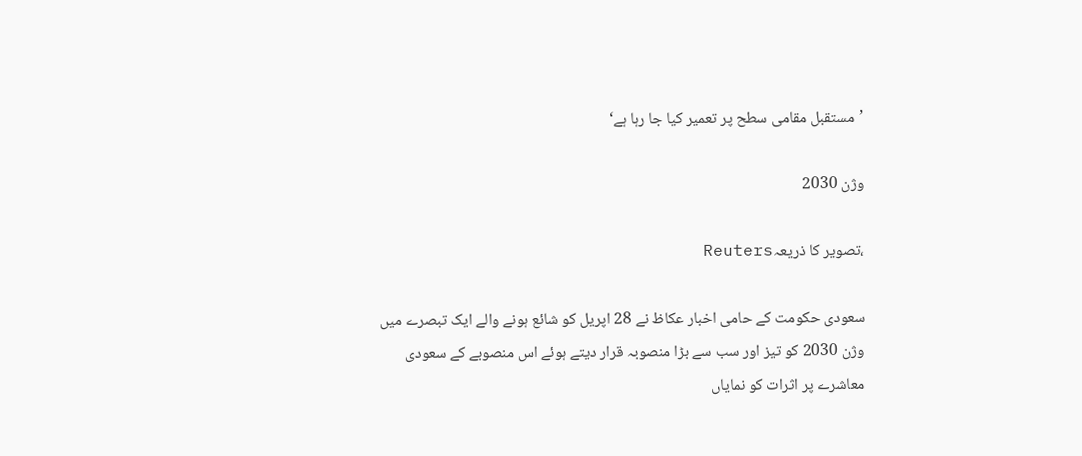’مستقبل مقامی سطح پر تعمیر کیا جا رہا ہے‘

وژن 2030

،تصویر کا ذریعہReuters

سعودی حکومت کے حامی اخبار عکاظ نے 28 اپریل کو شائع ہونے والے ایک تبصرے میں وژن 2030 کو تیز اور سب سے بڑا منصوبہ قرار دیتے ہوئے اس منصوبے کے سعودی معاشرے پر اثرات کو نمایاں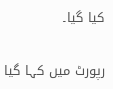کیا گیا۔

رپورٹ میں کہا گیا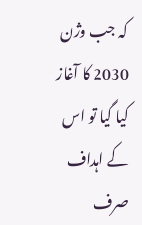کہ جب وژن 2030 کا آغاز کیا گیا تو اس کے اہداف صرف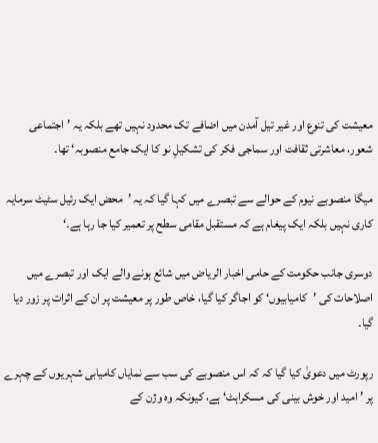معیشت کی تنوع اور غیر تیل آمدن میں اضافے تک محدود نہیں تھے بلکہ یہ ’اجتماعی شعور، معاشرتی ثقافت اور سماجی فکر کی تشکیلِ نو کا ایک جامع منصوبہ‘ تھا۔

میگا منصوبے نیوم کے حوالے سے تبصرے میں کہا گیا کہ یہ ’محض ایک رئیل سٹیٹ سرمایہ کاری نہیں بلکہ ایک پیغام ہے کہ مستقبل مقامی سطح پر تعمیر کیا جا رہا ہے۔‘

دوسری جانب حکومت کے حامی اخبار الریاض میں شائع ہونے والے ایک اور تبصرے میں اصلاحات کی ’کامیابیوں‘ کو اجاگر کیا گیا، خاص طور پر معیشت پر ان کے اثرات پر زور دیا گیا۔

رپورٹ میں دعویٰ کیا گیا کہ کہ اس منصوبے کی سب سے نمایاں کامیابی شہریوں کے چہرے پر ’امید اور خوش بینی کی مسکراہٹ‘ ہے، کیونکہ وہ وژن کے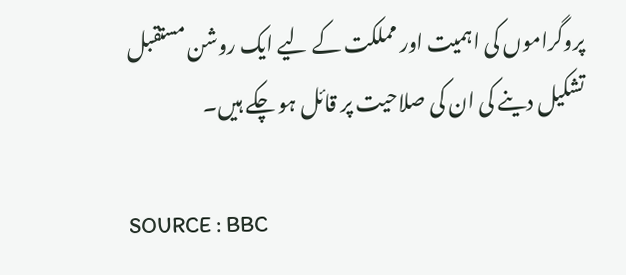پروگراموں کی اہمیت اور مملکت کے لیے ایک روشن مستقبل تشکیل دینے کی ان کی صلاحیت پر قائل ہو چکے ہیں۔

SOURCE : BBC